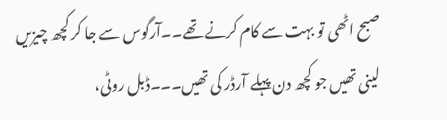صبح اٹھی تو بہت سے کام کرنے تھے۔۔آرگوس سے جا کر کچھ چیزیں لینی تھیں جو کچھ دن پہلے آرڈر کی تھیں۔۔۔ڈبل روٹی،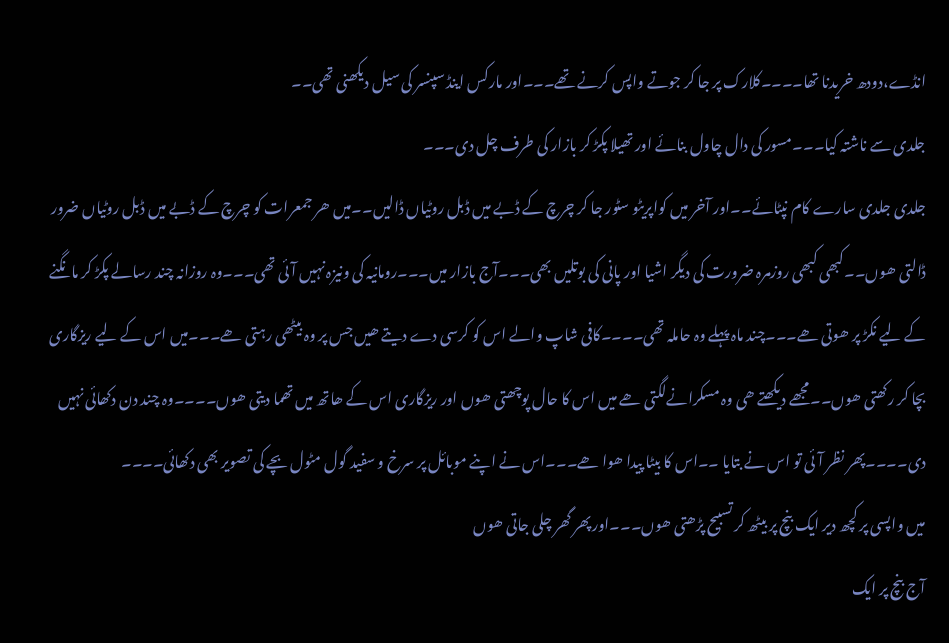انڈے،دودھ خریدنا تھا۔۔۔۔کلارک پر جا کر جوتے واپس کرنے تھے۔۔۔اور مارکس اینڈ سپنسر کی سیل دیکھنی تھی۔۔
جلدی سے ناشتہ کیا۔۔۔مسور کی دال چاول بنائے اور تھیلا پکڑ کر بازار کی طرف چل دی۔۔۔
جلدی جلدی سارے کام نپٹائے۔۔اور آخر میں کواپریٹو سٹور جا کر چرچ کے ڈبے میں ڈبل روٹیاں ڈالیں۔۔میں ھر جمعرات کو چرچ کے ڈبے میں ڈبل روٹیاں ضرور ڈالتی ھوں۔۔کبھی کبھی روزمرہ ضرورت کی دیگر اشیا اور پانی کی بوتلیں بھی۔۔۔آج بازار میں۔۔۔رومانیہ کی ونیزہ نہیں آئی تھی۔۔۔وہ روزانہ چند رسالے پکڑ کر مانگنے کے لیے نکڑ پر ھوتی ھے۔۔۔چند ماہ پہلے وہ حاملہ تھی۔۔۔۔کافی شاپ والے اس کو کرسی دے دیتے ھیں جس پر وہ بیٹھی رہتی ھے۔۔۔میں اس کے لیے ریزگاری بچا کر رکھتی ھوں۔۔مجھے دیکھتے ھی وہ مسکرانےلگتی ھے میں اس کا حال پوچھتی ھوں اور ریزگاری اس کے ھاتھ میں تھما دیتی ھوں۔۔۔۔وہ چند دن دکھائی نہیں دی۔۔۔۔پھر نظر آئی تو اس نے بتایا ۔۔اس کا بیٹا پیدا ھوا ھے۔۔۔اس نے اپنے موبائل پر سرخ و سفید گول مٹول بچے کی تصویر بھی دکھائی۔۔۔۔
میں واپسی پر کچھ دیر ایک بنچ پر بیٹھ کر تسبیح پڑھتی ھوں۔۔۔اور پھر گھر چلی جاتی ھوں
آج بنچ پر ایک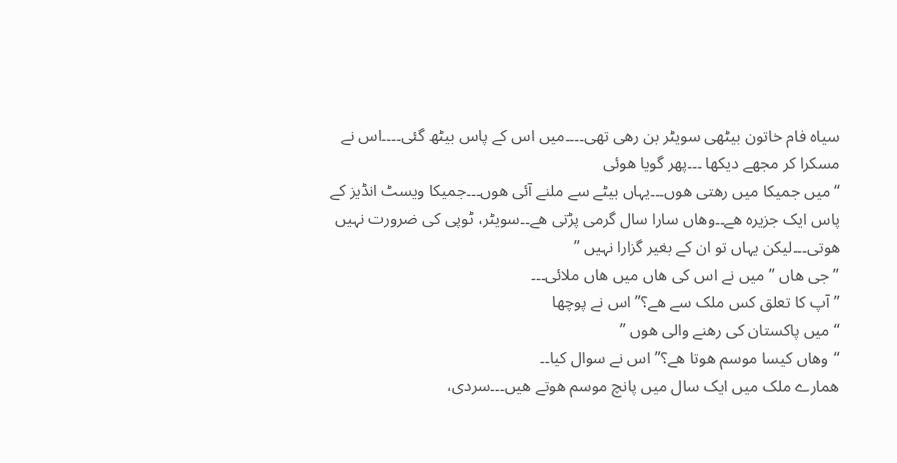سیاہ فام خاتون بیٹھی سویٹر بن رھی تھی۔۔۔۔میں اس کے پاس بیٹھ گئی۔۔۔۔اس نے مسکرا کر مجھے دیکھا ۔۔۔پھر گویا ھوئی
“میں جمیکا میں رھتی ھوں۔۔۔یہاں بیٹے سے ملنے آئی ھوں۔۔۔جمیکا ویسٹ انڈیز کے پاس ایک جزیرہ ھے۔۔وھاں سارا سال گرمی پڑتی ھے۔۔سویٹر، ٹوپی کی ضرورت نہیں ھوتی۔۔۔لیکن یہاں تو ان کے بغیر گزارا نہیں ”
” جی ھاں ” میں نے اس کی ھاں میں ھاں ملائی۔۔۔
” آپ کا تعلق کس ملک سے ھے؟” اس نے پوچھا
“میں پاکستان کی رھنے والی ھوں ”
“وھاں کیسا موسم ھوتا ھے؟” اس نے سوال کیا۔۔
ھمارے ملک میں ایک سال میں پانچ موسم ھوتے ھیں۔۔۔سردی،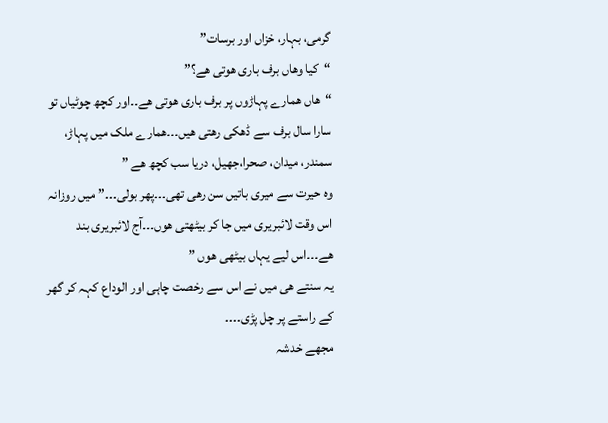گرمی، بہار، خزاں اور برسات”
“کیا وھاں برف باری ھوتی ھے؟”
“ھاں ھمارے پہاڑوں پر برف باری ھوتی ھے۔۔اور کچھ چوٹیاں تو سارا سال برف سے ڈھکی رھتی ھیں۔۔۔ھمارے ملک میں پہاڑ، سمندر، میدان، صحرا،جھیل، دریا سب کچھ ھے ”
وہ حیرت سے میری باتیں سن رھی تھی۔۔۔پھر بولی۔۔۔” میں روزانہ اس وقت لائبریری میں جا کر بیٹھتی ھوں۔۔۔آج لائبریری بند ھے۔۔۔اس لیے یہاں بیٹھی ھوں ”
یہ سنتے ھی میں نے اس سے رخصت چاہی اور الوداع کہہ کر گھر کے راستے پر چل پڑی۔۔۔۔
مجھے خدشہ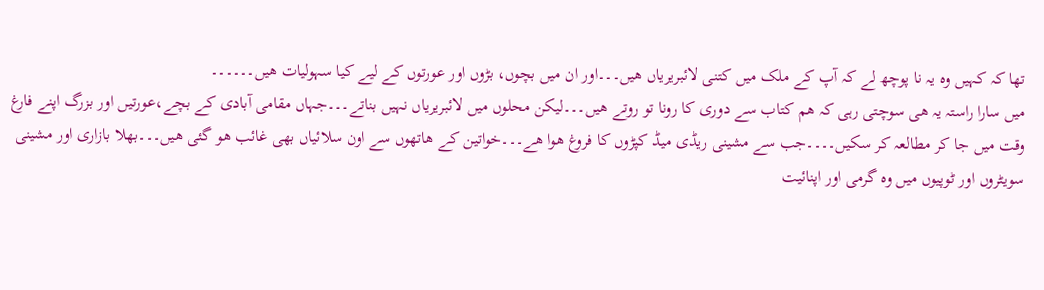تھا کہ کہیں وہ یہ نا پوچھ لے کہ آپ کے ملک میں کتنی لائبریریاں ھیں۔۔۔اور ان میں بچوں، بڑوں اور عورتوں کے لیے کیا سہولیات ھیں۔۔۔۔۔۔
میں سارا راستہ یہ ھی سوچتی رہی کہ ھم کتاب سے دوری کا رونا تو روتے ھیں۔۔۔لیکن محلوں میں لائبریریاں نہیں بناتے۔۔۔جہاں مقامی آبادی کے بچے،عورتیں اور بزرگ اپنے فارغ وقت میں جا کر مطالعہ کر سکیں۔۔۔۔جب سے مشینی ریڈی میڈ کپڑوں کا فروغ ھوا ھے۔۔۔خواتین کے ھاتھوں سے اون سلائیاں بھی غائب ھو گئی ھیں۔۔۔بھلا بازاری اور مشینی سویٹروں اور ٹوپیوں میں وہ گرمی اور اپنائیت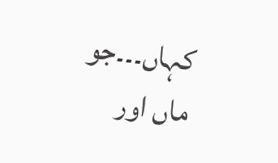کہاں۔۔۔جو ماں اور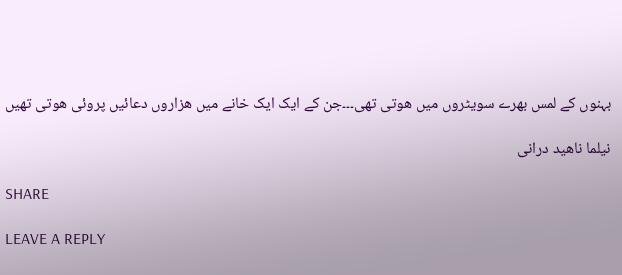بہنوں کے لمس بھرے سویٹروں میں ھوتی تھی۔۔۔جن کے ایک ایک خانے میں ھزاروں دعائیں پروئی ھوتی تھیں

نیلما ناھید درانی

SHARE

LEAVE A REPLY